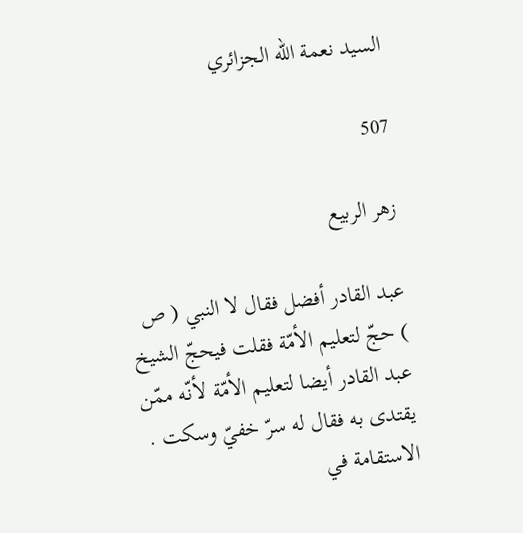السيد نعمة الله الجزائري

507

زهر الربيع

عبد القادر أفضل فقال لا النبي ( ص ) حجّ لتعليم الأمّة فقلت فيحجّ الشيخ عبد القادر أيضا لتعليم الأمّة لأنّه ممّن يقتدى به فقال له سرّ خفيّ وسكت . الاستقامة في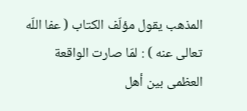المذهب يقول مؤلّف الكتاب ( عفا اللّه تعالى عنه ) : لمّا صارت الواقعة العظمى بين أهل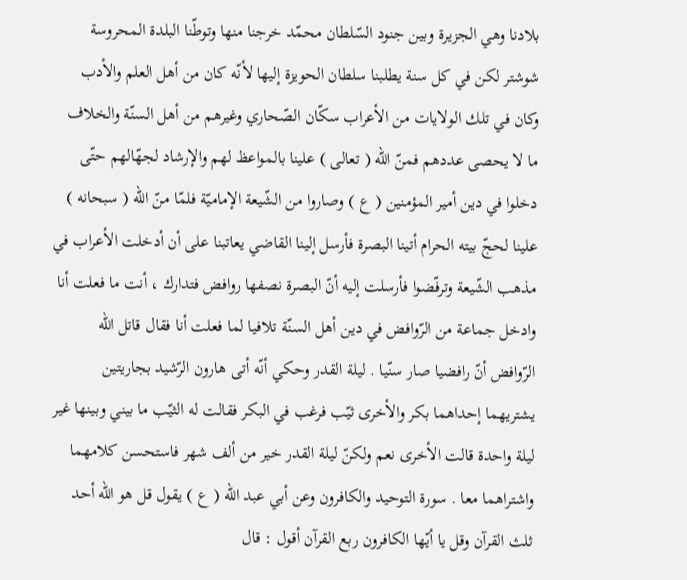بلادنا وهي الجزيرة وبين جنود السّلطان محمّد خرجنا منها وتوطّنا البلدة المحروسة شوشتر لكن في كل سنة يطلبنا سلطان الحويزة إليها لأنّه كان من أهل العلم والأدب وكان في تلك الولايات من الأعراب سكّان الصّحاري وغيرهم من أهل السنّة والخلاف ما لا يحصى عددهم فمنّ اللّه ( تعالى ) علينا بالمواعظ لهم والإرشاد لجهّالهم حتّى دخلوا في دين أمير المؤمنين ( ع ) وصاروا من الشّيعة الإماميّة فلمّا منّ اللّه ( سبحانه ) علينا لحجّ بيته الحرام أتينا البصرة فأرسل إلينا القاضي يعاتبنا على أن أدخلت الأعراب في مذهب الشّيعة وترفّضوا فأرسلت إليه أنّ البصرة نصفها روافض فتدارك ، أنت ما فعلت أنا وادخل جماعة من الرّوافض في دين أهل السنّة تلافيا لما فعلت أنا فقال قاتل اللّه الرّوافض أنّ رافضيا صار سنّيا . ليلة القدر وحكي أنّه أتى هارون الرّشيد بجاريتين يشتريهما إحداهما بكر والأخرى ثيّب فرغب في البكر فقالت له الثيّب ما بيني وبينها غير ليلة واحدة قالت الأخرى نعم ولكنّ ليلة القدر خير من ألف شهر فاستحسن كلامهما واشتراهما معا . سورة التوحيد والكافرون وعن أبي عبد اللّه ( ع ) يقول قل هو اللّه أحد ثلث القرآن وقل يا أيّها الكافرون ربع القرآن أقول : قال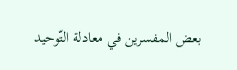بعض المفسرين في معادلة التّوحيد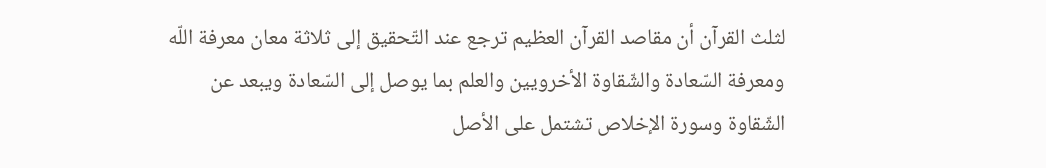لثلث القرآن أن مقاصد القرآن العظيم ترجع عند التّحقيق إلى ثلاثة معان معرفة اللّه ومعرفة السّعادة والشّقاوة الأخرويين والعلم بما يوصل إلى السّعادة ويبعد عن الشّقاوة وسورة الإخلاص تشتمل على الأصل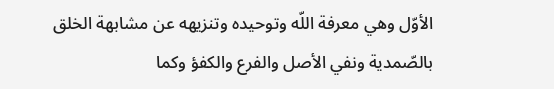الأوّل وهي معرفة اللّه وتوحيده وتنزيهه عن مشابهة الخلق بالصّمدية ونفي الأصل والفرع والكفؤ وكما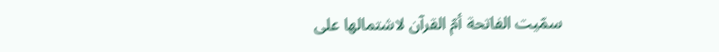سمّيت الفاتحة أمّ القرآن لاشتمالها على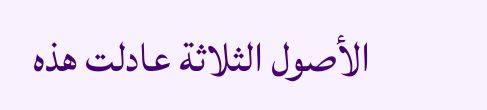الأصول الثلاثة عادلت هذه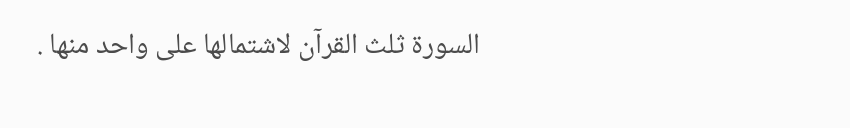السورة ثلث القرآن لاشتمالها على واحد منها .